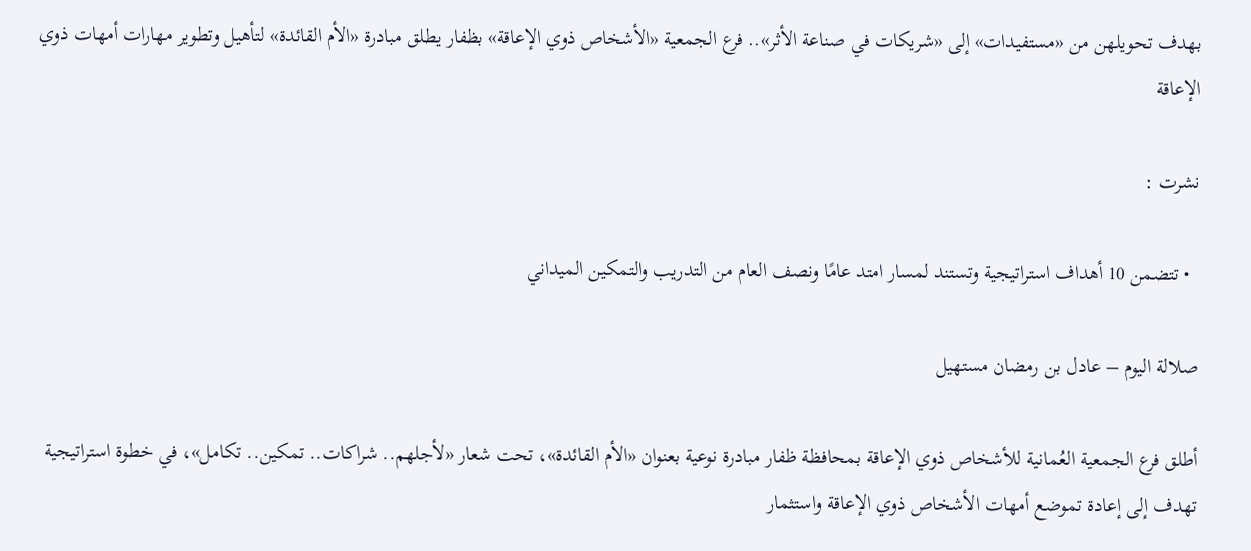بهدف تحويلهن من «مستفيدات» إلى «شريكات في صناعة الأثر».. فرع الجمعية «الأشخاص ذوي الإعاقة» بظفار يطلق مبادرة «الأم القائدة» لتأهيل وتطوير مهارات أمهات ذوي الإعاقة

نشرت :

  • تتضمن 10 أهداف استراتيجية وتستند لمسار امتد عامًا ونصف العام من التدريب والتمكين الميداني

صلالة اليوم – عادل بن رمضان مستهيل

أطلق فرع الجمعية العُمانية للأشخاص ذوي الإعاقة بمحافظة ظفار مبادرة نوعية بعنوان «الأم القائدة»، تحت شعار «لأجلهم.. شراكات.. تمكين.. تكامل»، في خطوة استراتيجية تهدف إلى إعادة تموضع أمهات الأشخاص ذوي الإعاقة واستثمار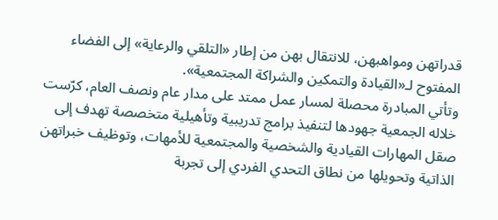قدراتهن ومواهبهن، للانتقال بهن من إطار «التلقي والرعاية» إلى الفضاء المفتوح لـ«القيادة والتمكين والشراكة المجتمعية».
وتأتي المبادرة محصلة لمسار عمل ممتد على مدار عام ونصف العام، كرّست خلاله الجمعية جهودها لتنفيذ برامج تدريبية وتأهيلية متخصصة تهدف إلى صقل المهارات القيادية والشخصية والمجتمعية للأمهات، وتوظيف خبراتهن الذاتية وتحويلها من نطاق التحدي الفردي إلى تجربة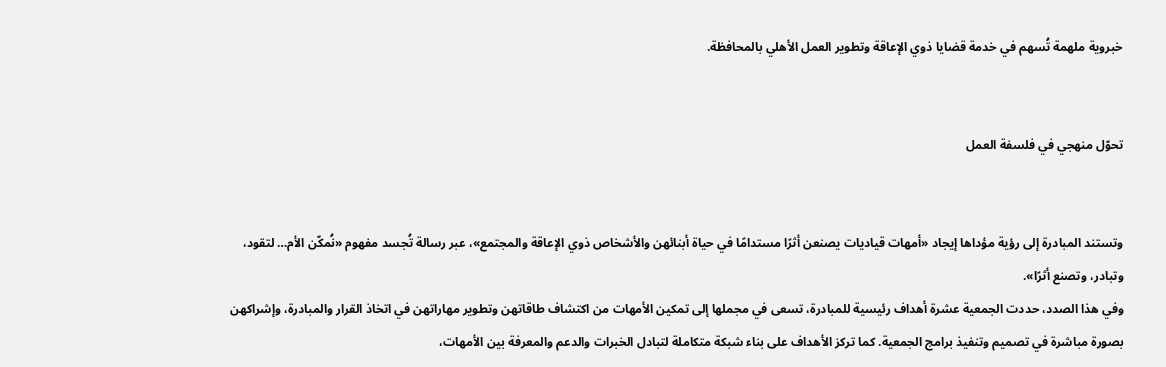خبروية ملهمة تُسهم في خدمة قضايا ذوي الإعاقة وتطوير العمل الأهلي بالمحافظة.


تحوّل منهجي في فلسفة العمل


وتستند المبادرة إلى رؤية مؤداها إيجاد «أمهات قياديات يصنعن أثرًا مستدامًا في حياة أبنائهن والأشخاص ذوي الإعاقة والمجتمع»، عبر رسالة تُجسد مفهوم «نُمكّن الأم… لتقود، وتبادر، وتصنع أثرًا».
وفي هذا الصدد، حددت الجمعية عشرة أهداف رئيسية للمبادرة، تسعى في مجملها إلى تمكين الأمهات من اكتشاف طاقاتهن وتطوير مهاراتهن في اتخاذ القرار والمبادرة، وإشراكهن بصورة مباشرة في تصميم وتنفيذ برامج الجمعية. كما تركز الأهداف على بناء شبكة متكاملة لتبادل الخبرات والدعم والمعرفة بين الأمهات،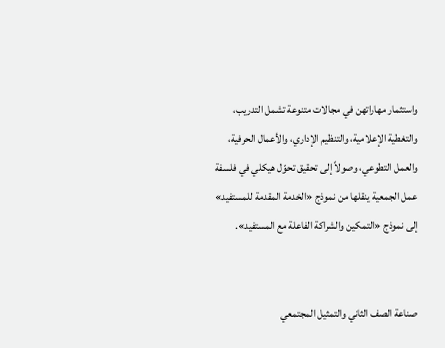واستثمار مهاراتهن في مجالات متنوعة تشمل التدريب، والتغطية الإعلامية، والتنظيم الإداري، والأعمال الحرفية، والعمل التطوعي، وصولاً إلى تحقيق تحوّل هيكلي في فلسفة عمل الجمعية ينقلها من نموذج «الخدمة المقدمة للمستفيد» إلى نموذج «التمكين والشراكة الفاعلة مع المستفيد».


صناعة الصف الثاني والتمثيل المجتمعي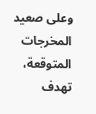وعلى صعيد المخرجات المتوقعة، تهدف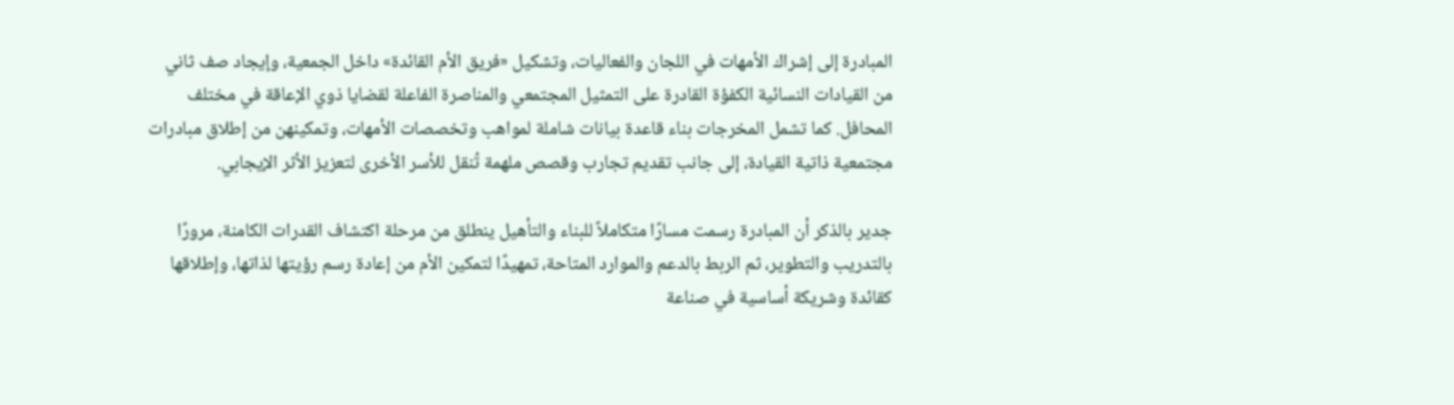المبادرة إلى إشراك الأمهات في اللجان والفعاليات، وتشكيل «فريق الأم القائدة» داخل الجمعية، وإيجاد صف ثاني من القيادات النسائية الكفؤة القادرة على التمثيل المجتمعي والمناصرة الفاعلة لقضايا ذوي الإعاقة في مختلف المحافل. كما تشمل المخرجات بناء قاعدة بيانات شاملة لمواهب وتخصصات الأمهات، وتمكينهن من إطلاق مبادرات مجتمعية ذاتية القيادة، إلى جانب تقديم تجارب وقصص ملهمة تُنقل للأسر الأخرى لتعزيز الأثر الإيجابي.

جدير بالذكر أن المبادرة رسمت مسارًا متكاملاً للبناء والتأهيل ينطلق من مرحلة اكتشاف القدرات الكامنة، مرورًا بالتدريب والتطوير، ثم الربط بالدعم والموارد المتاحة، تمهيدًا لتمكين الأم من إعادة رسم رؤيتها لذاتها، وإطلاقها كقائدة وشريكة أساسية في صناعة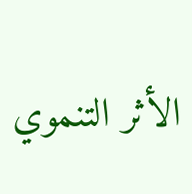الأثر التنموي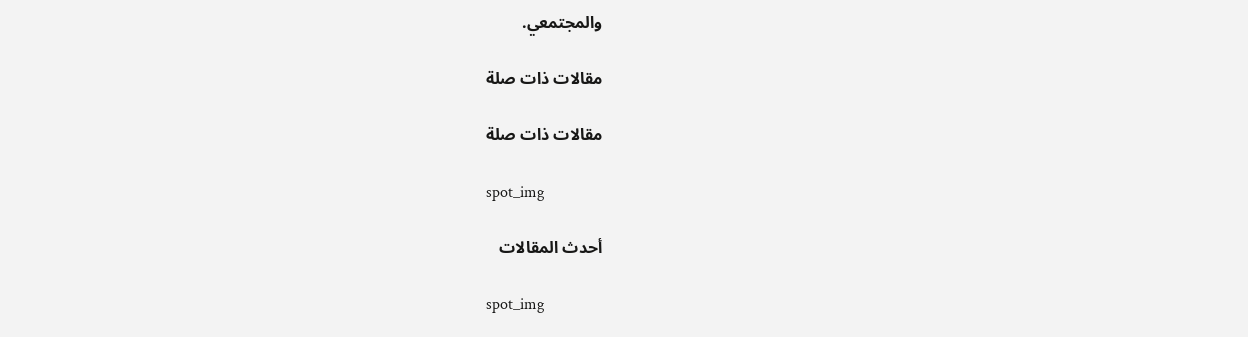والمجتمعي.

مقالات ذات صلة

مقالات ذات صلة

spot_img

أحدث المقالات

spot_img